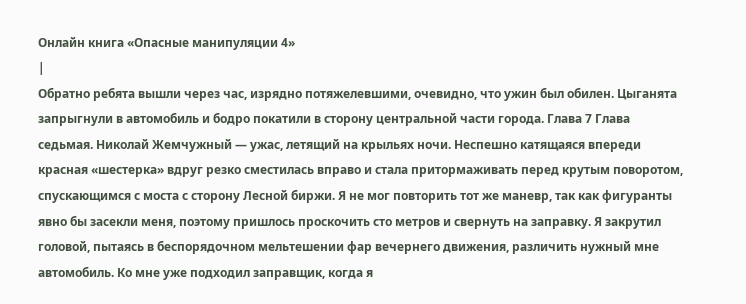Онлайн книга «Опасные манипуляции 4»
|
Обратно ребята вышли через час, изрядно потяжелевшими, очевидно, что ужин был обилен. Цыганята запрыгнули в автомобиль и бодро покатили в сторону центральной части города. Глава 7 Глава седьмая. Николай Жемчужный — ужас, летящий на крыльях ночи. Неспешно катящаяся впереди красная «шестерка» вдруг резко сместилась вправо и стала притормаживать перед крутым поворотом, спускающимся с моста с сторону Лесной биржи. Я не мог повторить тот же маневр, так как фигуранты явно бы засекли меня, поэтому пришлось проскочить сто метров и свернуть на заправку. Я закрутил головой, пытаясь в беспорядочном мельтешении фар вечернего движения, различить нужный мне автомобиль. Ко мне уже подходил заправщик, когда я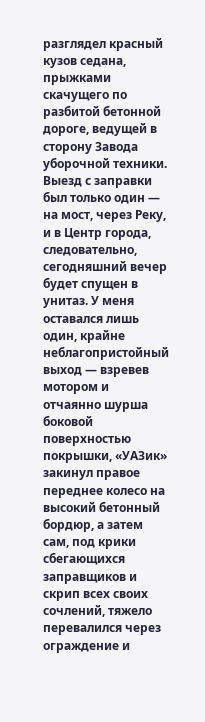разглядел красный кузов седана, прыжками скачущего по разбитой бетонной дороге, ведущей в сторону Завода уборочной техники. Выезд с заправки был только один — на мост, через Реку, и в Центр города, следовательно, сегодняшний вечер будет спущен в унитаз. У меня оставался лишь один, крайне неблагопристойный выход — взревев мотором и отчаянно шурша боковой поверхностью покрышки, «УАЗик» закинул правое переднее колесо на высокий бетонный бордюр, а затем сам, под крики сбегающихся заправщиков и скрип всех своих сочлений, тяжело перевалился через ограждение и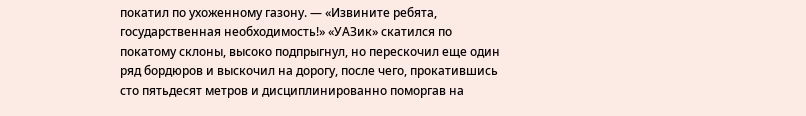покатил по ухоженному газону. — «Извините ребята, государственная необходимость!» «УАЗик» скатился по покатому склоны, высоко подпрыгнул, но перескочил еще один ряд бордюров и выскочил на дорогу, после чего, прокатившись сто пятьдесят метров и дисциплинированно поморгав на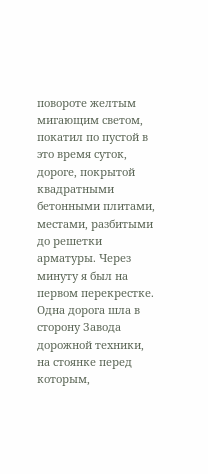повороте желтым мигающим светом, покатил по пустой в это время суток, дороге, покрытой квадратными бетонными плитами, местами, разбитыми до решетки арматуры. Через минуту я был на первом перекрестке. Одна дорога шла в сторону Завода дорожной техники, на стоянке перед которым,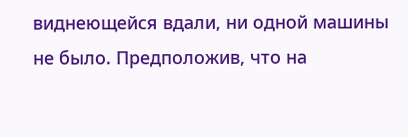виднеющейся вдали, ни одной машины не было. Предположив, что на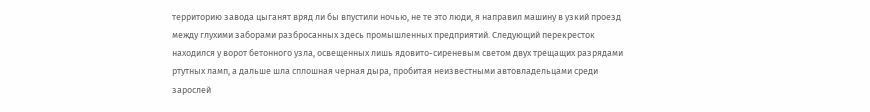территорию завода цыганят вряд ли бы впустили ночью, не те это люди, я направил машину в узкий проезд между глухими заборами разбросанных здесь промышленных предприятий. Следующий перекресток находился у ворот бетонного узла, освещенных лишь ядовито-сиреневым светом двух трещащих разрядами ртутных ламп, а дальше шла сплошная черная дыра, пробитая неизвестными автовладельцами среди зарослей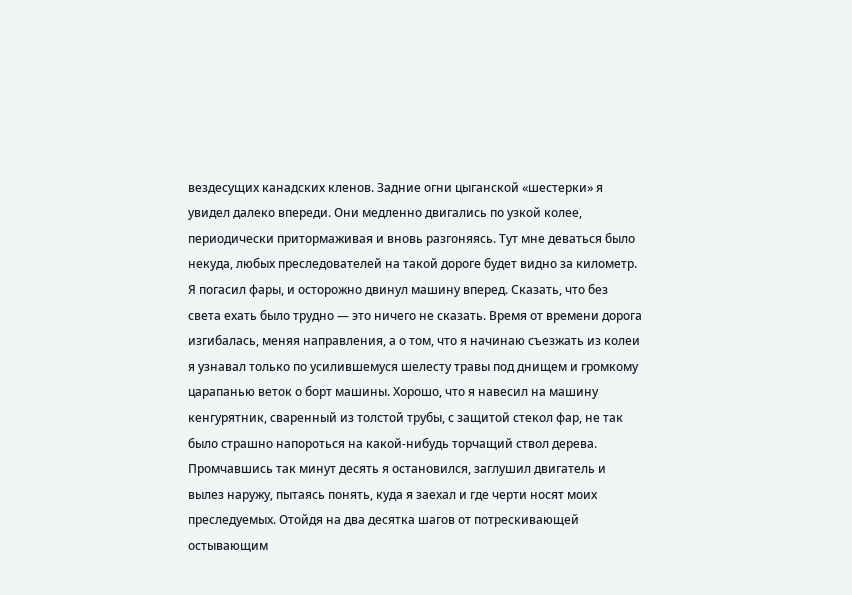вездесущих канадских кленов. Задние огни цыганской «шестерки» я увидел далеко впереди. Они медленно двигались по узкой колее, периодически притормаживая и вновь разгоняясь. Тут мне деваться было некуда, любых преследователей на такой дороге будет видно за километр. Я погасил фары, и осторожно двинул машину вперед. Сказать, что без света ехать было трудно — это ничего не сказать. Время от времени дорога изгибалась, меняя направления, а о том, что я начинаю съезжать из колеи я узнавал только по усилившемуся шелесту травы под днищем и громкому царапанью веток о борт машины. Хорошо, что я навесил на машину кенгурятник, сваренный из толстой трубы, с защитой стекол фар, не так было страшно напороться на какой-нибудь торчащий ствол дерева. Промчавшись так минут десять я остановился, заглушил двигатель и вылез наружу, пытаясь понять, куда я заехал и где черти носят моих преследуемых. Отойдя на два десятка шагов от потрескивающей остывающим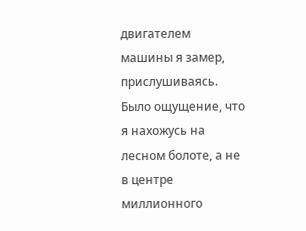двигателем машины я замер, прислушиваясь. Было ощущение, что я нахожусь на лесном болоте, а не в центре миллионного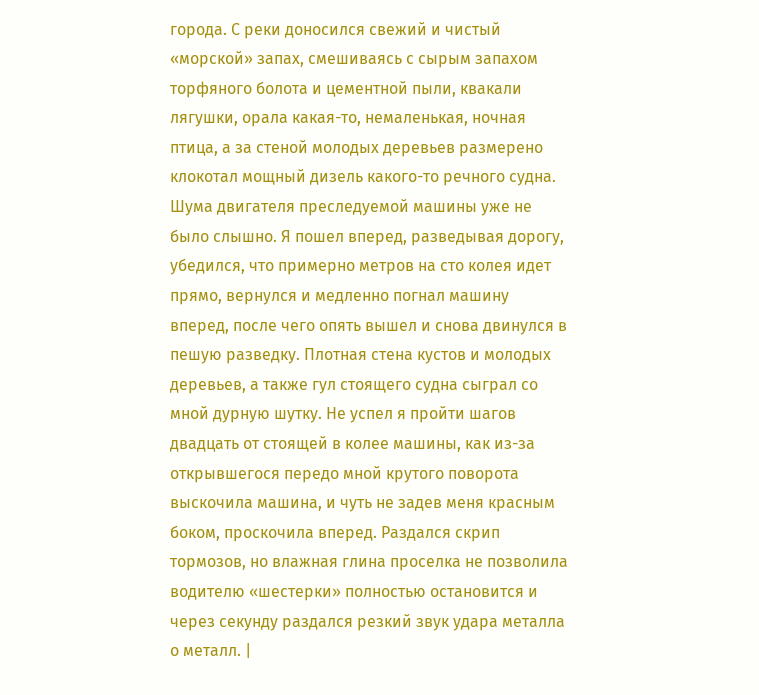города. С реки доносился свежий и чистый «морской» запах, смешиваясь с сырым запахом торфяного болота и цементной пыли, квакали лягушки, орала какая-то, немаленькая, ночная птица, а за стеной молодых деревьев размерено клокотал мощный дизель какого-то речного судна. Шума двигателя преследуемой машины уже не было слышно. Я пошел вперед, разведывая дорогу, убедился, что примерно метров на сто колея идет прямо, вернулся и медленно погнал машину вперед, после чего опять вышел и снова двинулся в пешую разведку. Плотная стена кустов и молодых деревьев, а также гул стоящего судна сыграл со мной дурную шутку. Не успел я пройти шагов двадцать от стоящей в колее машины, как из-за открывшегося передо мной крутого поворота выскочила машина, и чуть не задев меня красным боком, проскочила вперед. Раздался скрип тормозов, но влажная глина проселка не позволила водителю «шестерки» полностью остановится и через секунду раздался резкий звук удара металла о металл. |